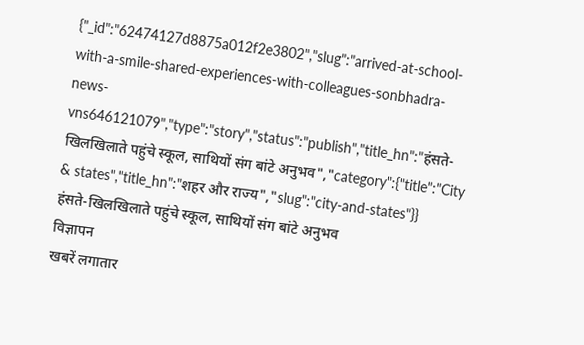{"_id":"62474127d8875a012f2e3802","slug":"arrived-at-school-with-a-smile-shared-experiences-with-colleagues-sonbhadra-news-vns646121079","type":"story","status":"publish","title_hn":"हंसते-खिलखिलाते पहुंचे स्कूल, साथियों संग बांटे अनुभव","category":{"title":"City & states","title_hn":"शहर और राज्य","slug":"city-and-states"}}
हंसते-खिलखिलाते पहुंचे स्कूल, साथियों संग बांटे अनुभव
विज्ञापन
खबरें लगातार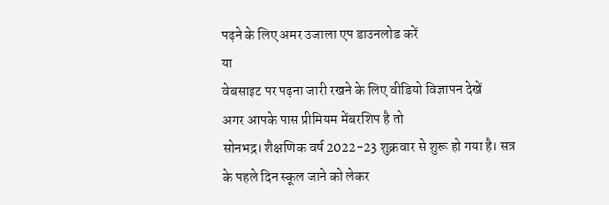पढ़ने के लिए अमर उजाला एप डाउनलोड करें
या
वेबसाइट पर पढ़ना जारी रखने के लिए वीडियो विज्ञापन देखें
अगर आपके पास प्रीमियम मेंबरशिप है तो
सोनभद्र। शैक्षणिक वर्ष 2022-23 शुक्रवार से शुरू हो गया है। सत्र के पहले दिन स्कूल जाने को लेकर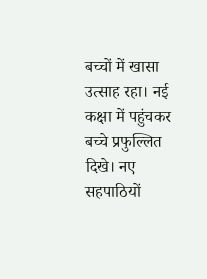बच्चों में खासा उत्साह रहा। नई कक्षा में पहुंचकर बच्चे प्रफुल्लित दिखे। नए सहपाठियों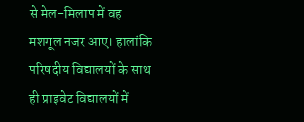से मेल-मिलाप में वह मशगूल नजर आए। हालांकि परिषदीय विद्यालयों के साथ ही प्राइवेट विद्यालयों में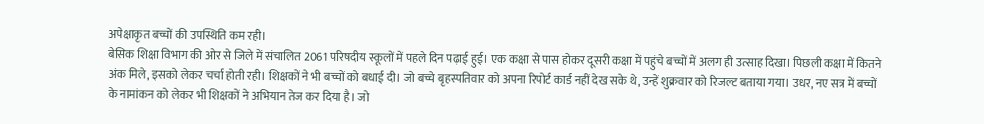अपेक्षाकृत बच्चों की उपस्थिति कम रही।
बेसिक शिक्षा विभाग की ओर से जिले में संचालित 2061 परिषदीय स्कूलों में पहले दिन पढ़ाई हुई। एक कक्षा से पास होकर दूसरी कक्षा में पहुंचे बच्चों में अलग ही उत्साह दिखा। पिछली कक्षा में कितने अंक मिले, इसको लेकर चर्चा होती रही। शिक्षकों ने भी बच्चों को बधाई दी। जो बच्चे बृहस्पतिवार को अपना रिपोर्ट कार्ड नहीं देख सके थे, उन्हें शुक्रवार को रिजल्ट बताया गया। उधर, नए सत्र में बच्चों के नामांकन को लेकर भी शिक्षकों ने अभियान तेज कर दिया है। जो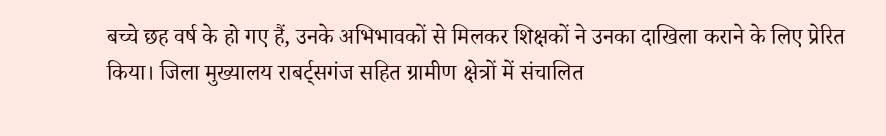बच्चे छह वर्ष के हो गए हैं, उनके अभिभावकों से मिलकर शिक्षकों ने उनका दाखिला कराने के लिए प्रेरित किया। जिला मुख्यालय राबर्ट्सगंज सहित ग्रामीण क्षेत्रों में संचालित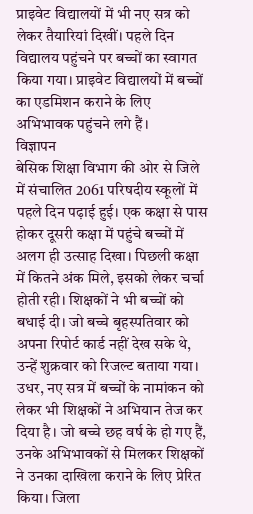प्राइवेट विद्यालयों में भी नए सत्र को लेकर तैयारियां दिखीं। पहले दिन विद्यालय पहुंचने पर बच्चों का स्वागत किया गया। प्राइवेट विद्यालयों में बच्चों का एडमिशन कराने के लिए अभिभावक पहुंचने लगे हैं।
विज्ञापन
बेसिक शिक्षा विभाग की ओर से जिले में संचालित 2061 परिषदीय स्कूलों में पहले दिन पढ़ाई हुई। एक कक्षा से पास होकर दूसरी कक्षा में पहुंचे बच्चों में अलग ही उत्साह दिखा। पिछली कक्षा में कितने अंक मिले, इसको लेकर चर्चा होती रही। शिक्षकों ने भी बच्चों को बधाई दी। जो बच्चे बृहस्पतिवार को अपना रिपोर्ट कार्ड नहीं देख सके थे, उन्हें शुक्रवार को रिजल्ट बताया गया। उधर, नए सत्र में बच्चों के नामांकन को लेकर भी शिक्षकों ने अभियान तेज कर दिया है। जो बच्चे छह वर्ष के हो गए हैं, उनके अभिभावकों से मिलकर शिक्षकों ने उनका दाखिला कराने के लिए प्रेरित किया। जिला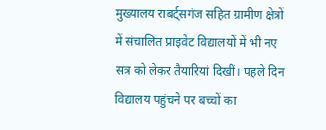मुख्यालय राबर्ट्सगंज सहित ग्रामीण क्षेत्रों में संचालित प्राइवेट विद्यालयों में भी नए सत्र को लेकर तैयारियां दिखीं। पहले दिन विद्यालय पहुंचने पर बच्चों का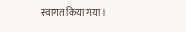स्वागत किया गया।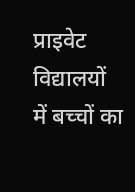प्राइवेट विद्यालयों में बच्चों का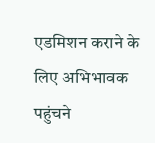एडमिशन कराने के लिए अभिभावक पहुंचने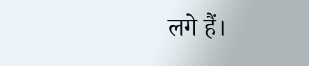लगे हैं।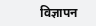विज्ञापन